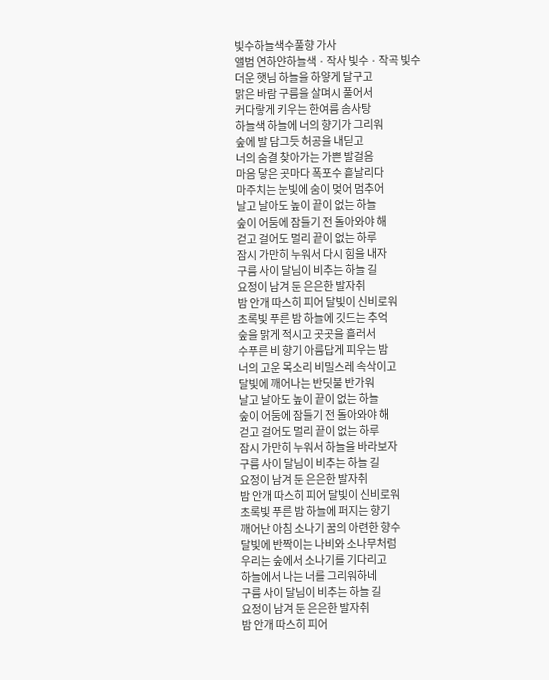빛수하늘색수풀향 가사
앨범 연하얀하늘색 · 작사 빛수 · 작곡 빛수
더운 햇님 하늘을 하얗게 달구고
맑은 바람 구름을 살며시 풀어서
커다랗게 키우는 한여름 솜사탕
하늘색 하늘에 너의 향기가 그리워
숲에 발 담그듯 허공을 내딛고
너의 숨결 찾아가는 가쁜 발걸음
마음 닿은 곳마다 폭포수 흩날리다
마주치는 눈빛에 숨이 멎어 멈추어
날고 날아도 높이 끝이 없는 하늘
숲이 어둠에 잠들기 전 돌아와야 해
걷고 걸어도 멀리 끝이 없는 하루
잠시 가만히 누워서 다시 힘을 내자
구름 사이 달님이 비추는 하늘 길
요정이 남겨 둔 은은한 발자취
밤 안개 따스히 피어 달빛이 신비로워
초록빛 푸른 밤 하늘에 깃드는 추억
숲을 맑게 적시고 곳곳을 흘러서
수푸른 비 향기 아름답게 피우는 밤
너의 고운 목소리 비밀스레 속삭이고
달빛에 깨어나는 반딧불 반가워
날고 날아도 높이 끝이 없는 하늘
숲이 어둠에 잠들기 전 돌아와야 해
걷고 걸어도 멀리 끝이 없는 하루
잠시 가만히 누워서 하늘을 바라보자
구름 사이 달님이 비추는 하늘 길
요정이 남겨 둔 은은한 발자취
밤 안개 따스히 피어 달빛이 신비로워
초록빛 푸른 밤 하늘에 퍼지는 향기
깨어난 아침 소나기 꿈의 아련한 향수
달빛에 반짝이는 나비와 소나무처럼
우리는 숲에서 소나기를 기다리고
하늘에서 나는 너를 그리워하네
구름 사이 달님이 비추는 하늘 길
요정이 남겨 둔 은은한 발자취
밤 안개 따스히 피어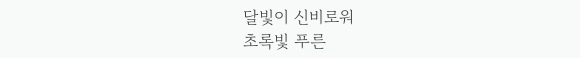달빛이 신비로워
초록빛 푸른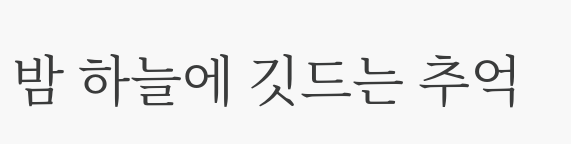밤 하늘에 깃드는 추억